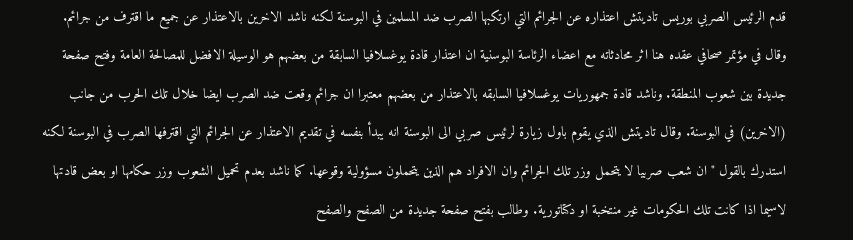قدم الرئيس الصربي بوريس تاديتش اعتذاره عن الجرائم التي ارتكبها الصرب ضد المسلمين في البوسنة لكنه ناشد الاخرين بالاعتذار عن جميع ما اقترف من جرائم. وقال في مؤتمر صحافي عقده هنا اثر محادثاته مع اعضاء الرئاسة البوسنية ان اعتذار قادة يوغسلافيا السابقة من بعضهم هو الوسيلة الافضل للمصالحة العامة وفتح صفحة جديدة بين شعوب المنطقة. وناشد قادة جمهوريات يوغسلافيا السابقه بالاعتذار من بعضهم معتبرا ان جرائم وقعت ضد الصرب ايضا خلال تلك الحرب من جانب (الاخرين) في البوسنة. وقال تاديتش الذي يقوم باول زيارة لرئيس صربي الى البوسنة انه يبدأ بنفسه في تقديم الاعتذار عن الجرائم التي اقترفها الصرب في البوسنة لكنه استدرك بالقول "ان شعب صربيا لا يتحمل وزر تلك الجرائم وان الافراد هم الذين يتحملون مسؤولية وقوعها. كما ناشد بعدم تحميل الشعوب وزر حكامها او بعض قادتها لاسيما اذا كانت تلك الحكومات غير منتخبة او دكتاتورية. وطالب بفتح صفحة جديدة من الصفح والصفح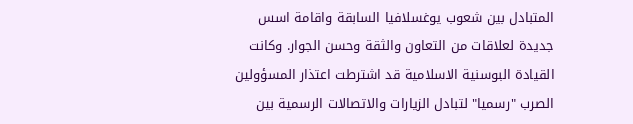المتبادل بين شعوب يوغسلافيا السابقة واقامة اسس جديدة لعلاقات من التعاون والثقة وحسن الجوار. وكانت القيادة البوسنية الاسلامية قد اشترطت اعتذار المسؤولين الصرب "رسميا" لتبادل الزيارات والاتصالات الرسمية بين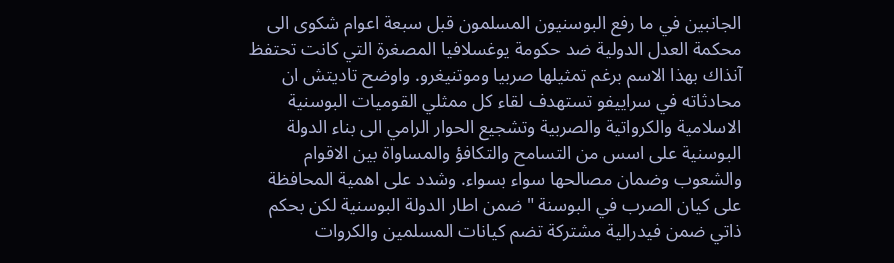الجانبين في ما رفع البوسنيون المسلمون قبل سبعة اعوام شكوى الى محكمة العدل الدولية ضد حكومة يوغسلافيا المصغرة التي كانت تحتفظ آنذاك بهذا الاسم برغم تمثيلها صربيا وموتنيغرو. واوضح تاديتش ان محادثاته في سراييفو تستهدف لقاء كل ممثلي القوميات البوسنية الاسلامية والكرواتية والصربية وتشجيع الحوار الرامي الى بناء الدولة البوسنية على اسس من التسامح والتكافؤ والمساواة بين الاقوام والشعوب وضمان مصالحها سواء بسواء. وشدد على اهمية المحافظة على كيان الصرب في البوسنة "ضمن اطار الدولة البوسنية لكن بحكم ذاتي ضمن فيدرالية مشتركة تضم كيانات المسلمين والكروات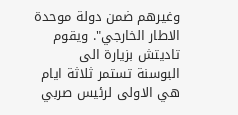وغيرهم ضمن دولة موحدة الاطار الخارجي". ويقوم تاديتش بزيارة الى البوسنة تستمر ثلاثة ايام هي الاولى لرئيس صربي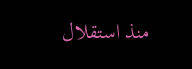منذ استقلال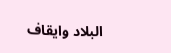البلاد وايقاف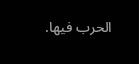الحرب فيها.